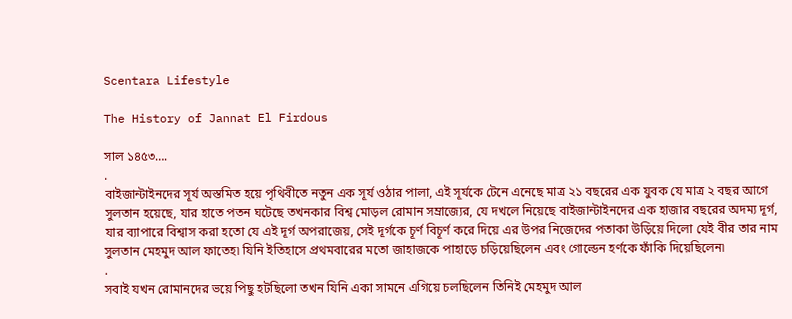Scentara Lifestyle

The History of Jannat El Firdous

সাল ১৪৫৩….
.
বাইজান্টাইনদের সূর্য অস্তমিত হয়ে পৃথিবীতে নতুন এক সূর্য ওঠার পালা, এই সূর্যকে টেনে এনেছে মাত্র ২১ বছরের এক যুবক যে মাত্র ২ বছর আগে সুলতান হয়েছে, যার হাতে পতন ঘটেছে তখনকার বিশ্ব মোড়ল রোমান সম্রাজ্যের, যে দখলে নিয়েছে বাইজান্টাইনদের এক হাজার বছরের অদম্য দূর্গ, যার ব্যাপারে বিশ্বাস করা হতো যে এই দূর্গ অপরাজেয়, সেই দূর্গকে চূর্ণ বিচূর্ণ করে দিয়ে এর উপর নিজেদের পতাকা উড়িয়ে দিলো যেই বীর তার নাম সুলতান মেহমুদ আল ফাতেহ৷ যিনি ইতিহাসে প্রথমবারের মতো জাহাজকে পাহাড়ে চড়িয়েছিলেন এবং গোল্ডেন হর্ণকে ফাঁকি দিয়েছিলেন৷
.
সবাই যখন রোমানদের ভয়ে পিছু হটছিলো তখন যিনি একা সামনে এগিয়ে চলছিলেন তিনিই মেহমুদ আল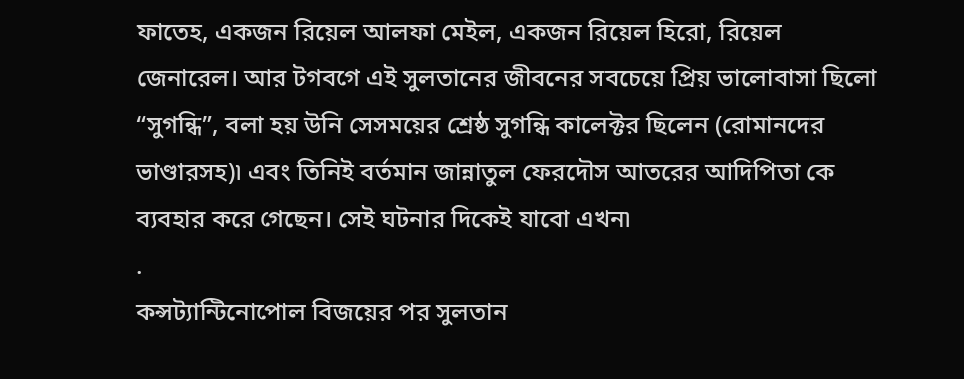ফাতেহ, একজন রিয়েল আলফা মেইল, একজন রিয়েল হিরো, রিয়েল জেনারেল। আর টগবগে এই সুলতানের জীবনের সবচেয়ে প্রিয় ভালোবাসা ছিলো “সুগন্ধি”, বলা হয় উনি সেসময়ের শ্রেষ্ঠ সুগন্ধি কালেক্টর ছিলেন (রোমানদের ভাণ্ডারসহ)৷ এবং তিনিই বর্তমান জান্নাতুল ফেরদৌস আতরের আদিপিতা কে ব্যবহার করে গেছেন। সেই ঘটনার দিকেই যাবো এখন৷
.
কন্সট্যান্টিনোপোল বিজয়ের পর সুলতান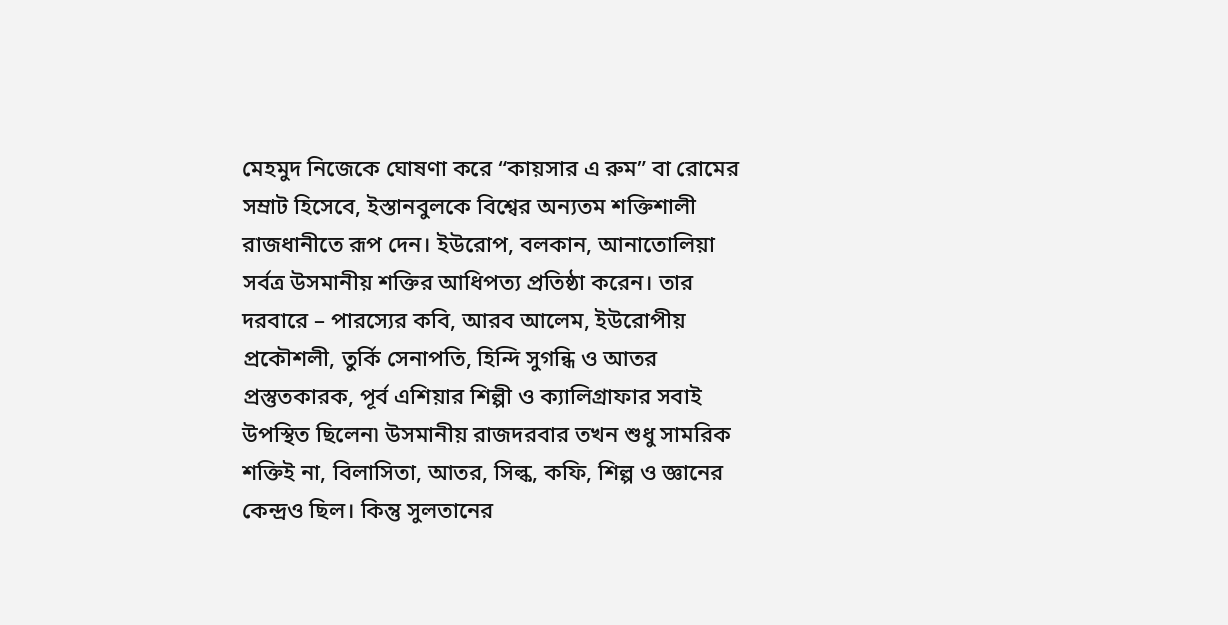মেহমুদ নিজেকে ঘোষণা করে “কায়সার এ রুম” বা রোমের সম্রাট হিসেবে, ইস্তানবুলকে বিশ্বের অন্যতম শক্তিশালী রাজধানীতে রূপ দেন। ইউরোপ, বলকান, আনাতোলিয়া সর্বত্র উসমানীয় শক্তির আধিপত্য প্রতিষ্ঠা করেন। তার দরবারে – পারস্যের কবি, আরব আলেম, ইউরোপীয় প্রকৌশলী, তুর্কি সেনাপতি, হিন্দি সুগন্ধি ও আতর প্রস্তুতকারক, পূর্ব এশিয়ার শিল্পী ও ক্যালিগ্রাফার সবাই উপস্থিত ছিলেন৷ উসমানীয় রাজদরবার তখন শুধু সামরিক শক্তিই না, বিলাসিতা, আতর, সিল্ক, কফি, শিল্প ও জ্ঞানের কেন্দ্রও ছিল। কিন্তু সুলতানের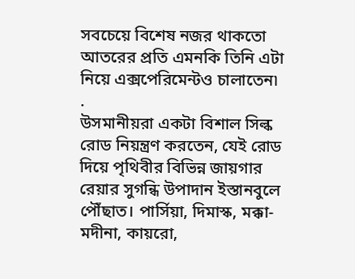সবচেয়ে বিশেষ নজর থাকতো আতরের প্রতি এমনকি তিনি এটা নিয়ে এক্সপেরিমেন্টও চালাতেন৷
.
উসমানীয়রা একটা বিশাল সিল্ক রোড নিয়ন্ত্রণ করতেন, যেই রোড দিয়ে পৃথিবীর বিভিন্ন জায়গার রেয়ার সুগন্ধি উপাদান ইস্তানবুলে পৌঁছাত। পার্সিয়া, দিমাস্ক, মক্কা-মদীনা, কায়রো,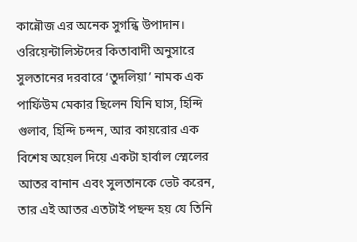কান্নৌজ এর অনেক সুগন্ধি উপাদান। ওরিয়েন্টালিস্টদের কিতাবাদী অনুসারে সুলতানের দরবারে ‘তুদলিয়া’ নামক এক পার্ফিউম মেকার ছিলেন যিনি ঘাস, হিন্দি গুলাব, হিন্দি চন্দন, আর কায়রোর এক বিশেষ অয়েল দিয়ে একটা হার্বাল স্মেলের আতর বানান এবং সুলতানকে ভেট করেন, তার এই আতর এতটাই পছন্দ হয় যে তিনি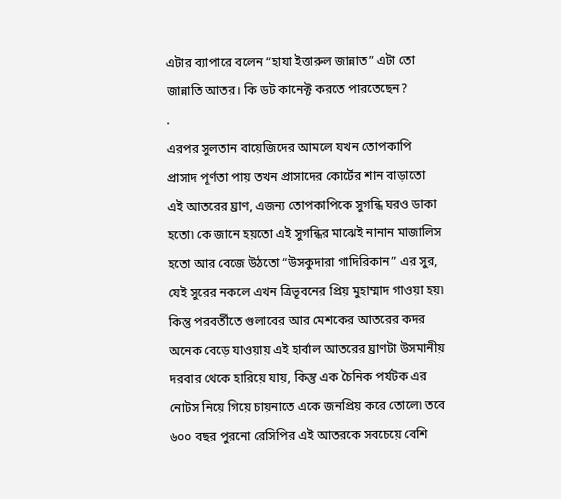এটার ব্যাপারে বলেন “হাযা ইত্তারুল জান্নাত” এটা তো জান্নাতি আতর। কি ডট কানেক্ট করতে পারতেছেন?
.
এরপর সুলতান বায়েজিদের আমলে যখন তোপকাপি প্রাসাদ পূর্ণতা পায় তখন প্রাসাদের কোর্টের শান বাড়াতো এই আতরের ঘ্রাণ, এজন্য তোপকাপিকে সুগন্ধি ঘরও ডাকা হতো৷ কে জানে হয়তো এই সুগন্ধির মাঝেই নানান মাজালিস হতো আর বেজে উঠতো “উসকুদারা গাদিরিকান” এর সুর, যেই সুরের নকলে এখন ত্রিভূবনের প্রিয় মুহাম্মাদ গাওয়া হয়৷ কিন্তু পরবর্তীতে গুলাবের আর মেশকের আতরের কদর অনেক বেড়ে যাওয়ায় এই হার্বাল আতরের ঘ্রাণটা উসমানীয় দরবার থেকে হারিয়ে যায়, কিন্তু এক চৈনিক পর্যটক এর নোটস নিয়ে গিয়ে চায়নাতে একে জনপ্রিয় করে তোলে৷ তবে ৬০০ বছর পুরনো রেসিপির এই আতরকে সবচেয়ে বেশি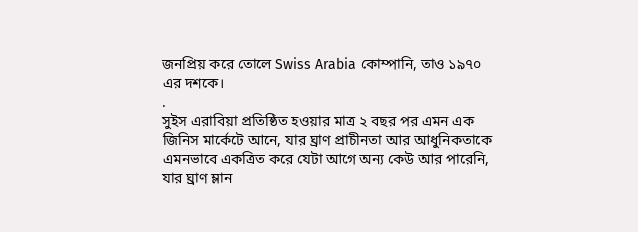জনপ্রিয় করে তোলে Swiss Arabia কোম্পানি, তাও ১৯৭০ এর দশকে।
.
সুইস এরাবিয়া প্রতিষ্ঠিত হওয়ার মাত্র ২ বছর পর এমন এক জিনিস মার্কেটে আনে, যার ঘ্রাণ প্রাচীনতা আর আধুনিকতাকে এমনভাবে একত্রিত করে যেটা আগে অন্য কেউ আর পারেনি, যার ঘ্রাণ ম্লান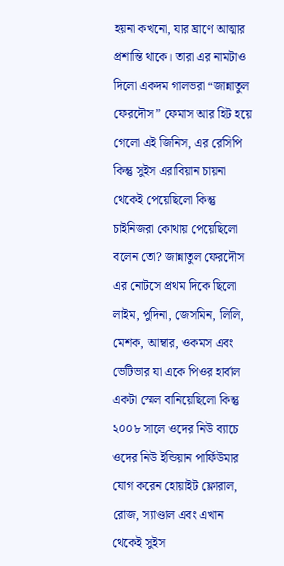হয়না কখনো, যার ঘ্রাণে আত্মার প্রশান্তি থাকে। তারা এর নামটাও দিলো একদম গালভরা “জান্নাতুল ফেরদৌস” ফেমাস আর হিট হয়ে গেলো এই জিনিস, এর রেসিপি কিন্তু সুইস এরাবিয়ান চায়না থেকেই পেয়েছিলো কিন্তু চাইনিজরা কোথায় পেয়েছিলো বলেন তো? জান্নাতুল ফেরদৌস এর নোটসে প্রথম দিকে ছিলো লাইম, পুদিনা, জেসমিন, লিলি, মেশক, আম্বার, ওকমস এবং ভেটিভার যা একে পিওর হার্বাল একটা স্মেল বানিয়েছিলো কিন্তু ২০০৮ সালে ওদের নিউ ব্যাচে ওদের নিউ ইন্ডিয়ান পার্ফিউমার যোগ করেন হোয়াইট ফ্লোরাল, রোজ, স্যাণ্ডাল এবং এখান থেকেই সুইস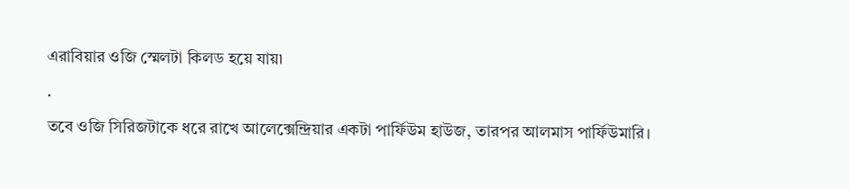এরাবিয়ার ওজি স্মেলটা কিলড হয়ে যায়৷
.
তবে ওজি সিরিজটাকে ধরে রাখে আলেক্সেন্দ্রিয়ার একটা পার্ফিউম হাউজ, তারপর আলমাস পার্ফিউমারি।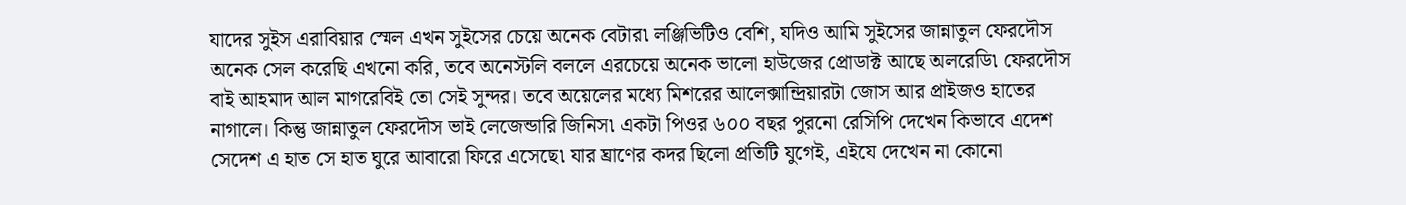যাদের সুইস এরাবিয়ার স্মেল এখন সুইসের চেয়ে অনেক বেটার৷ লঞ্জিভিটিও বেশি, যদিও আমি সুইসের জান্নাতুল ফেরদৌস অনেক সেল করেছি এখনো করি, তবে অনেস্টলি বললে এরচেয়ে অনেক ভালো হাউজের প্রোডাক্ট আছে অলরেডি৷ ফেরদৌস বাই আহমাদ আল মাগরেবিই তো সেই সুন্দর। তবে অয়েলের মধ্যে মিশরের আলেক্সান্দ্রিয়ারটা জোস আর প্রাইজও হাতের নাগালে। কিন্তু জান্নাতুল ফেরদৌস ভাই লেজেন্ডারি জিনিস৷ একটা পিওর ৬০০ বছর পুরনো রেসিপি দেখেন কিভাবে এদেশ সেদেশ এ হাত সে হাত ঘুরে আবারো ফিরে এসেছে৷ যার ঘ্রাণের কদর ছিলো প্রতিটি যুগেই, এইযে দেখেন না কোনো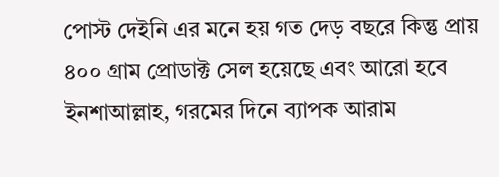পোস্ট দেইনি এর মনে হয় গত দেড় বছরে কিন্তু প্রায় ৪০০ গ্রাম প্রোডাক্ট সেল হয়েছে এবং আরো হবে ইনশাআল্লাহ, গরমের দিনে ব্যাপক আরাম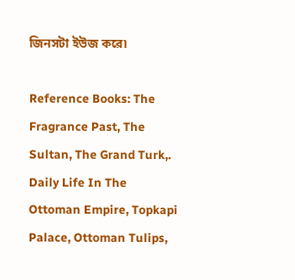জিনসটা ইউজ করে৷

Reference Books: The Fragrance Past, The Sultan, The Grand Turk,. Daily Life In The Ottoman Empire, Topkapi Palace, Ottoman Tulips,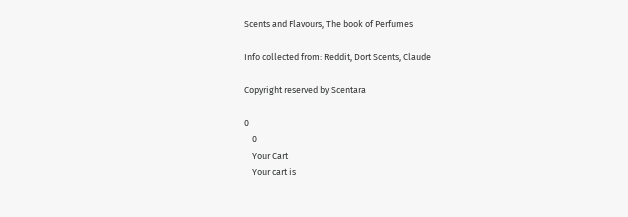Scents and Flavours, The book of Perfumes

Info collected from: Reddit, Dort Scents, Claude

Copyright reserved by Scentara

0
    0
    Your Cart
    Your cart is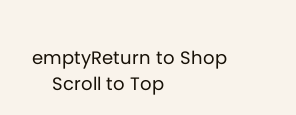emptyReturn to Shop
    Scroll to Top